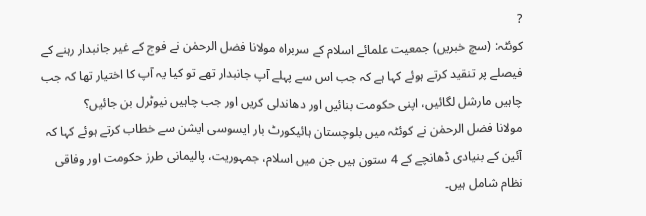?
کوئٹہ: (سچ خبریں) جمعیت علمائے اسلام کے سربراہ مولانا فضل الرحمٰن نے فوج کے غیر جانبدار رہنے کے فیصلے پر تنقید کرتے ہوئے کہا ہے کہ جب اس سے پہلے آپ جانبدار تھے تو کیا یہ آپ کا اختیار تھا کہ جب چاہیں مارشل لگائیں، اپنی حکومت بنائیں اور دھاندلی کریں اور جب چاہیں نیوٹرل بن جائیں؟
مولانا فضل الرحمٰن نے کوئٹہ میں بلوچستان ہائیکورٹ بار ایسوسی ایشن سے خطاب کرتے ہوئے کہا کہ آئین کے بنیادی ڈھانچے کے 4 ستون ہیں جن میں اسلام، جمہوریت، پالیمانی طرز حکومت اور وفاقی نظام شامل ہیں۔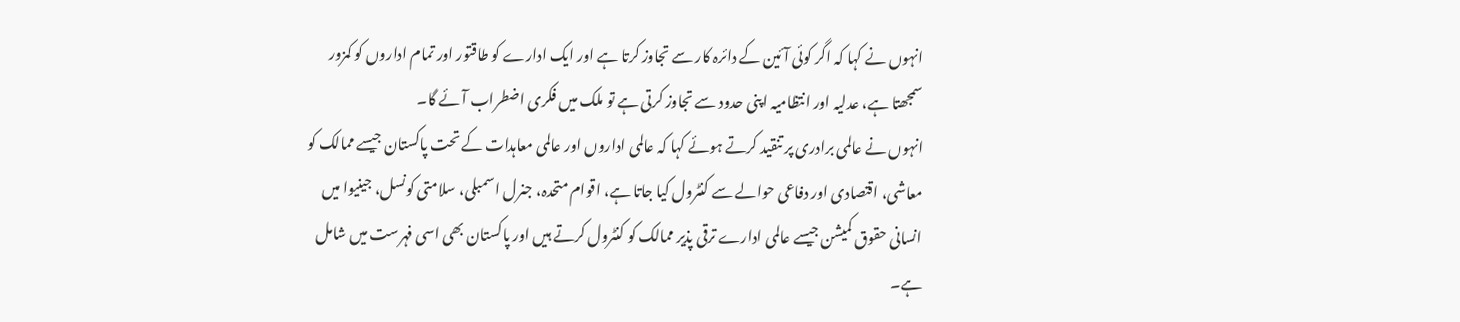انہوں نے کہا کہ اگر کوئی آئین کے دائرہ کار سے تجاوز کرتا ہے اور ایک ادارے کو طاقتور اور تمام اداروں کو کمزور سمجھتا ہے، عدلیہ اور انتظامیہ اپنی حدود سے تجاوز کرتی ہے تو ملک میں فکری اضطراب آئے گا۔
انہوں نے عالمی برادری پر تنقید کرتے ہوئے کہا کہ عالمی اداروں اور عالمی معاہدات کے تحت پاکستان جیسے ممالک کو معاشی، اقتصادی اور دفاعی حوالے سے کنٹرول کیا جاتا ہے، اقوام متحدہ، جنرل اسمبلی، سلامتی کونسل، جینیوا میں انسانی حقوق کمیشن جیسے عالمی ادارے ترقی پذیر ممالک کو کنٹرول کرتے ہیں اور پاکستان بھی اسی فہرست میں شامل ہے۔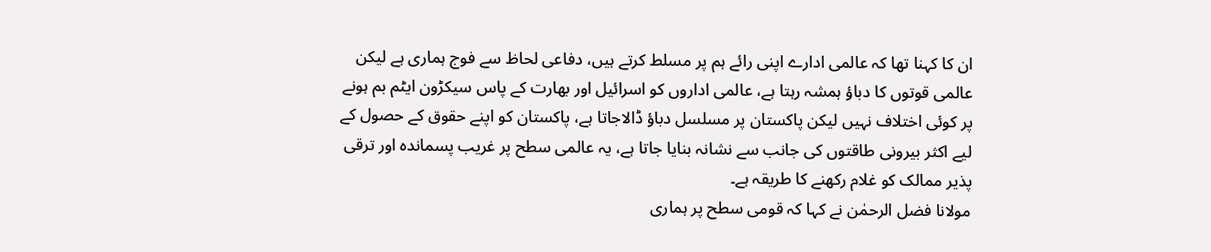ان کا کہنا تھا کہ عالمی ادارے اپنی رائے ہم پر مسلط کرتے ہیں، دفاعی لحاظ سے فوج ہماری ہے لیکن عالمی قوتوں کا دباؤ ہمشہ رہتا ہے، عالمی اداروں کو اسرائیل اور بھارت کے پاس سیکڑون ایٹم بم ہونے پر کوئی اختلاف نہیں لیکن پاکستان پر مسلسل دباؤ ڈالاجاتا ہے، پاکستان کو اپنے حقوق کے حصول کے لیے اکثر بیرونی طاقتوں کی جانب سے نشانہ بنایا جاتا ہے، یہ عالمی سطح پر غریب پسماندہ اور ترقی پذیر ممالک کو غلام رکھنے کا طریقہ ہے۔
مولانا فضل الرحمٰن نے کہا کہ قومی سطح پر ہماری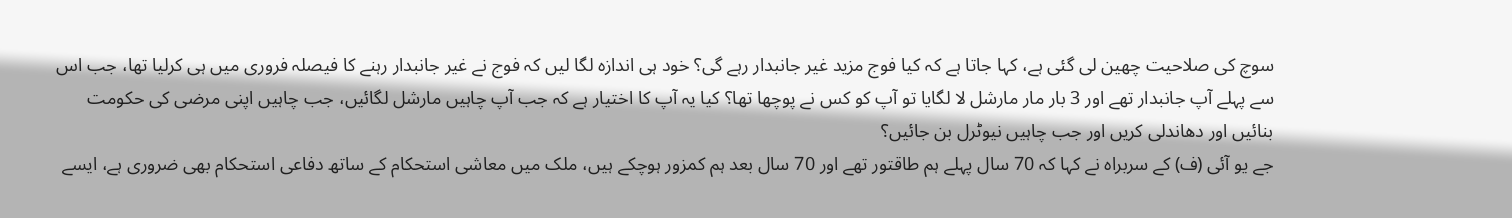سوچ کی صلاحیت چھین لی گئی ہے، کہا جاتا ہے کہ کیا فوج مزید غیر جانبدار رہے گی؟ خود ہی اندازہ لگا لیں کہ فوج نے غیر جانبدار رہنے کا فیصلہ فروری میں ہی کرلیا تھا، جب اس سے پہلے آپ جانبدار تھے اور 3 بار مار مارشل لا لگایا تو آپ کو کس نے پوچھا تھا؟ کیا یہ آپ کا اختیار ہے کہ جب آپ چاہیں مارشل لگائیں، جب چاہیں اپنی مرضی کی حکومت بنائیں اور دھاندلی کریں اور جب چاہیں نیوٹرل بن جائیں؟
جے یو آئی (ف) کے سربراہ نے کہا کہ 70 سال پہلے ہم طاقتور تھے اور 70 سال بعد ہم کمزور ہوچکے ہیں، ملک میں معاشی استحکام کے ساتھ دفاعی استحکام بھی ضروری ہے، ایسے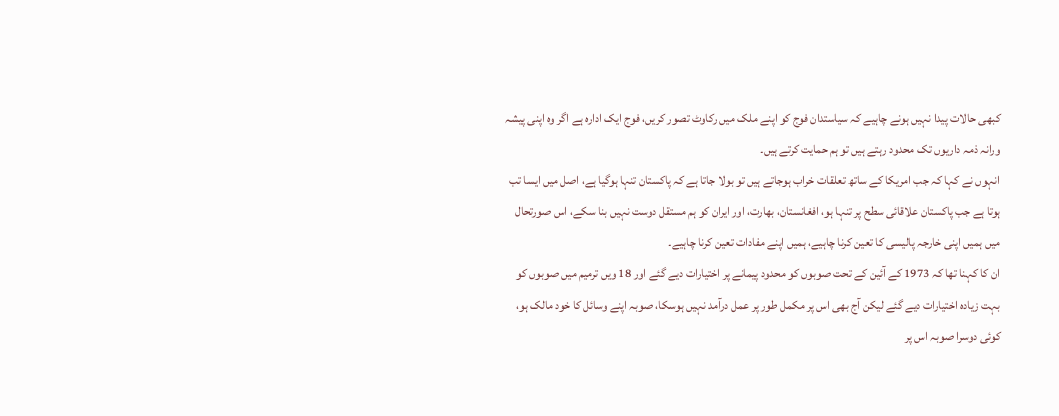کبھی حالات پیدا نہیں ہونے چاہیے کہ سیاستدان فوج کو اپنے ملک میں رکاوٹ تصور کریں، فوج ایک ادارہ ہے اگر وہ اپنی پیشہ ورانہ ذمہ داریوں تک محدود رہتے ہیں تو ہم حمایت کرتے ہیں۔
انہوں نے کہا کہ جب امریکا کے ساتھ تعلقات خراب ہوجاتے ہیں تو بولا جاتا ہے کہ پاکستان تنہا ہوگیا ہے، اصل میں ایسا تب ہوتا ہے جب پاکستان علاقائی سطح پر تنہا ہو، افغانستان، بھارت، اور ایران کو ہم مستقل دوست نہیں بنا سکے، اس صورتحال میں ہمیں اپنی خارجہ پالیسی کا تعین کرنا چاہیے، ہمیں اپنے مفادات تعین کرنا چاہیے۔
ان کا کہنا تھا کہ 1973 کے آئین کے تحت صوبوں کو محدود پیمانے پر اختیارات دیے گئے اور 18 ویں ترمیم میں صوبوں کو بہت زیادہ اختیارات دیے گئے لیکن آج بھی اس پر مکمل طور پر عمل درآمد نہیں ہوسکا، صوبہ اپنے وسائل کا خود مالک ہو، کوئی دوسرا صوبہ اس پر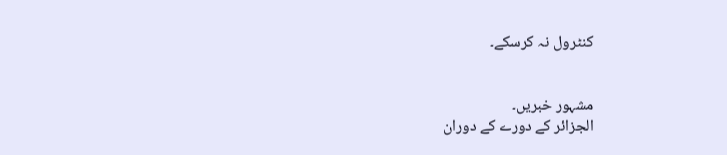کنٹرول نہ کرسکے۔


مشہور خبریں۔
الجزائر کے دورے کے دوران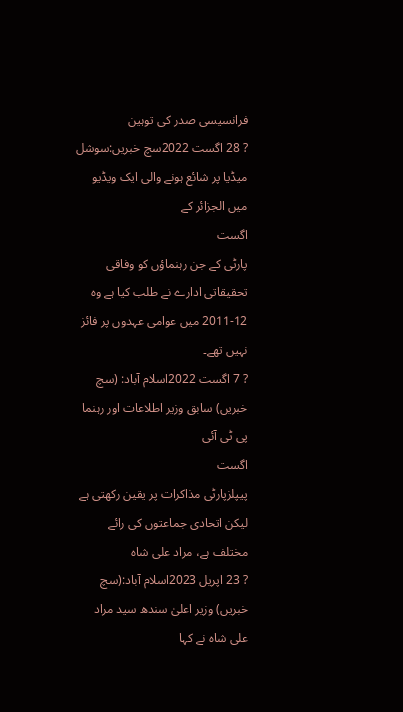فرانسیسی صدر کی توہین
? 28 اگست 2022سچ خبریں:سوشل میڈیا پر شائع ہونے والی ایک ویڈیو میں الجزائر کے
اگست
پارٹی کے جن رہنماؤں کو وفاقی تحقیقاتی ادارے نے طلب کیا ہے وہ 12-2011 میں عوامی عہدوں پر فائز نہیں تھے۔
? 7 اگست 2022اسلام آباد: (سچ خبریں) سابق وزیر اطلاعات اور رہنما پی ٹی آئی
اگست
پیپلزپارٹی مذاکرات پر یقین رکھتی ہے لیکن اتحادی جماعتوں کی رائے مختلف ہے، مراد علی شاہ
? 23 اپریل 2023اسلام آباد:(سچ خبریں) وزیر اعلیٰ سندھ سید مراد علی شاہ نے کہا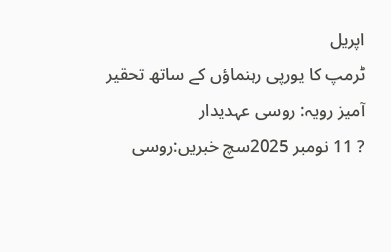اپریل
ٹرمپ کا یورپی رہنماؤں کے ساتھ تحقیر آمیز رویہ: روسی عہدیدار
? 11 نومبر 2025سچ خبریں:روسی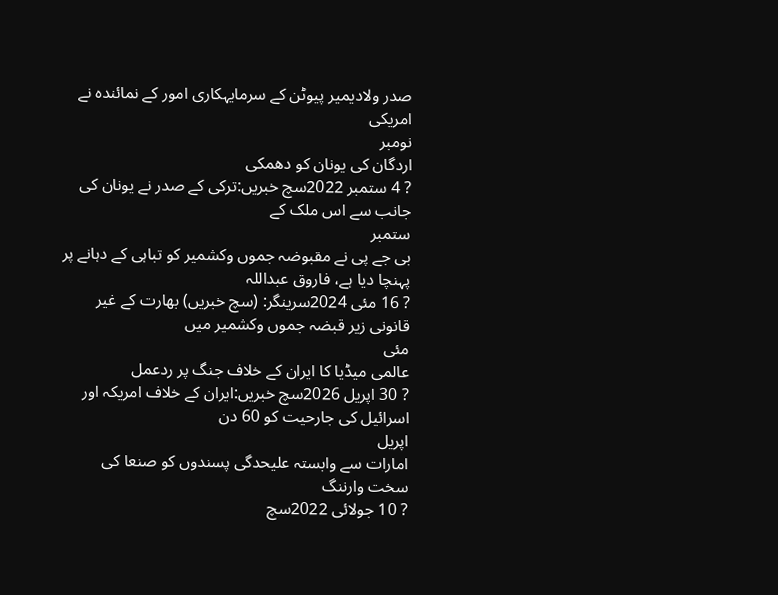صدر ولادیمیر پیوٹن کے سرمایہکاری امور کے نمائندہ نے امریکی
نومبر
اردگان کی یونان کو دھمکی
? 4 ستمبر 2022سچ خبریں:ترکی کے صدر نے یونان کی جانب سے اس ملک کے
ستمبر
بی جے پی نے مقبوضہ جموں وکشمیر کو تباہی کے دہانے پر پہنچا دیا ہے، فاروق عبداللہ
? 16 مئی 2024سرینگر: (سچ خبریں) بھارت کے غیر قانونی زیر قبضہ جموں وکشمیر میں
مئی
عالمی میڈیا کا ایران کے خلاف جنگ پر ردعمل
? 30 اپریل 2026سچ خبریں:ایران کے خلاف امریکہ اور اسرائیل کی جارحیت کو 60 دن
اپریل
امارات سے وابستہ علیحدگی پسندوں کو صنعا کی سخت وارننگ
? 10 جولائی 2022سچ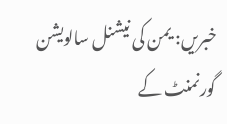خبریں: یمن کی نیشنل سالویشن گورنمنٹ کے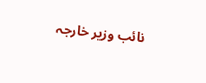نائب وزیر خارجہ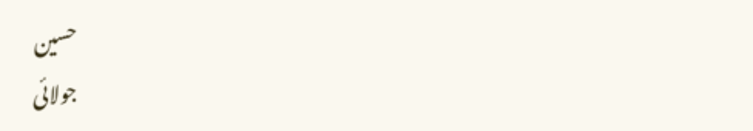حسین
جولائی